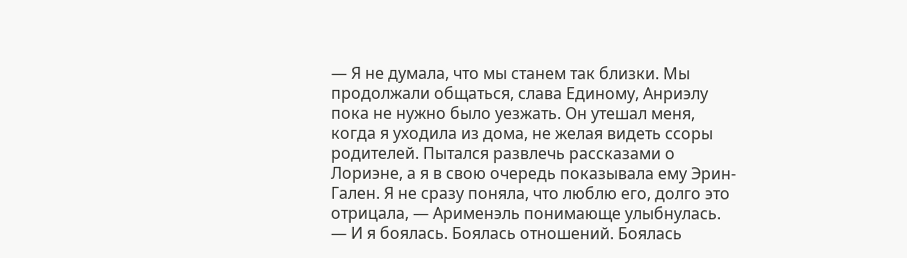— Я не думала, что мы станем так близки. Мы продолжали общаться, слава Единому, Анриэлу пока не нужно было уезжать. Он утешал меня, когда я уходила из дома, не желая видеть ссоры родителей. Пытался развлечь рассказами о Лориэне, а я в свою очередь показывала ему Эрин-Гален. Я не сразу поняла, что люблю его, долго это отрицала, — Арименэль понимающе улыбнулась. — И я боялась. Боялась отношений. Боялась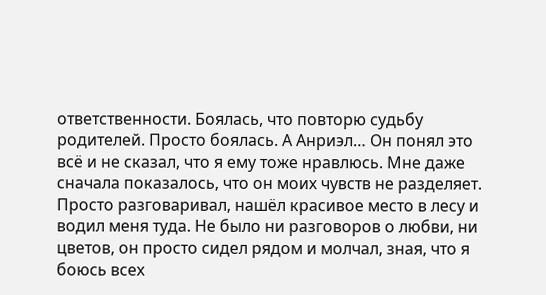ответственности. Боялась, что повторю судьбу родителей. Просто боялась. А Анриэл… Он понял это всё и не сказал, что я ему тоже нравлюсь. Мне даже сначала показалось, что он моих чувств не разделяет. Просто разговаривал, нашёл красивое место в лесу и водил меня туда. Не было ни разговоров о любви, ни цветов, он просто сидел рядом и молчал, зная, что я боюсь всех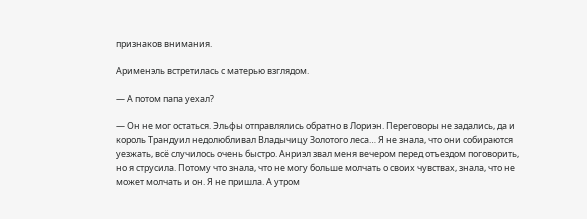признаков внимания.

Арименэль встретилась с матерью взглядом.

— А потом папа уехал?

— Он не мог остаться. Эльфы отправлялись обратно в Лориэн. Переговоры не задались, да и король Трандуил недолюбливал Владычицу Золотого леса… Я не знала, что они собираются уезжать, всё случилось очень быстро. Анриэл звал меня вечером перед отъездом поговорить, но я струсила. Потому что знала, что не могу больше молчать о своих чувствах, знала, что не может молчать и он. Я не пришла. А утром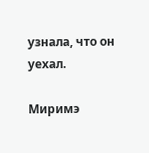узнала, что он уехал.

Миримэ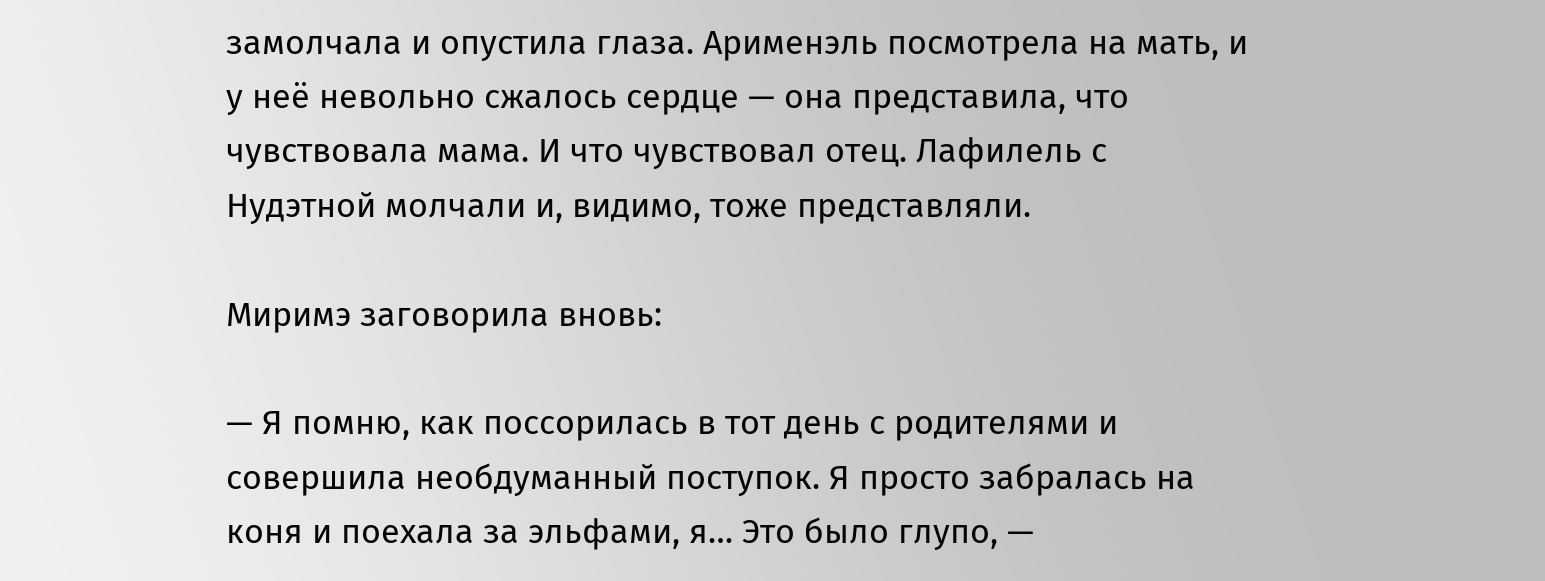замолчала и опустила глаза. Арименэль посмотрела на мать, и у неё невольно сжалось сердце — она представила, что чувствовала мама. И что чувствовал отец. Лафилель с Нудэтной молчали и, видимо, тоже представляли.

Миримэ заговорила вновь:

— Я помню, как поссорилась в тот день с родителями и совершила необдуманный поступок. Я просто забралась на коня и поехала за эльфами, я… Это было глупо, —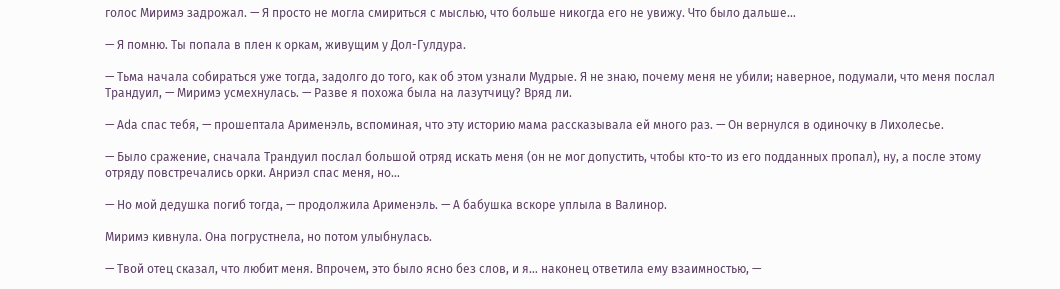голос Миримэ задрожал. — Я просто не могла смириться с мыслью, что больше никогда его не увижу. Что было дальше…

— Я помню. Ты попала в плен к оркам, живущим у Дол-Гулдура.

— Тьма начала собираться уже тогда, задолго до того, как об этом узнали Мудрые. Я не знаю, почему меня не убили; наверное, подумали, что меня послал Трандуил, — Миримэ усмехнулась. — Разве я похожа была на лазутчицу? Вряд ли.

— Ada спас тебя, — прошептала Арименэль, вспоминая, что эту историю мама рассказывала ей много раз. — Он вернулся в одиночку в Лихолесье.

— Было сражение, сначала Трандуил послал большой отряд искать меня (он не мог допустить, чтобы кто-то из его подданных пропал), ну, а после этому отряду повстречались орки. Анриэл спас меня, но…

— Но мой дедушка погиб тогда, — продолжила Арименэль. — А бабушка вскоре уплыла в Валинор.

Миримэ кивнула. Она погрустнела, но потом улыбнулась.

— Твой отец сказал, что любит меня. Впрочем, это было ясно без слов, и я… наконец ответила ему взаимностью, —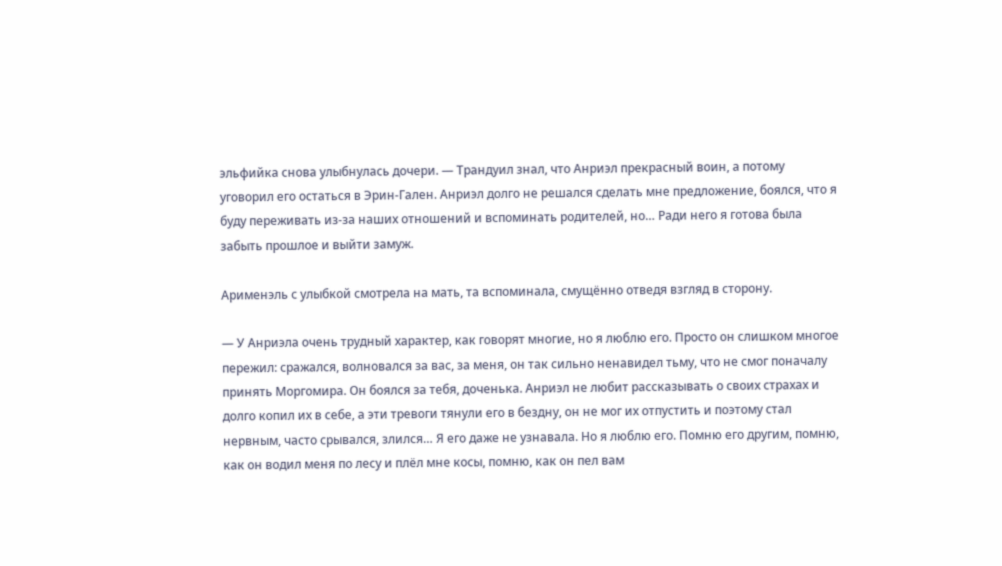эльфийка снова улыбнулась дочери. — Трандуил знал, что Анриэл прекрасный воин, а потому уговорил его остаться в Эрин-Гален. Анриэл долго не решался сделать мне предложение, боялся, что я буду переживать из-за наших отношений и вспоминать родителей, но… Ради него я готова была забыть прошлое и выйти замуж.

Арименэль с улыбкой смотрела на мать, та вспоминала, смущённо отведя взгляд в сторону.

— У Анриэла очень трудный характер, как говорят многие, но я люблю его. Просто он слишком многое пережил: сражался, волновался за вас, за меня, он так сильно ненавидел тьму, что не смог поначалу принять Моргомира. Он боялся за тебя, доченька. Анриэл не любит рассказывать о своих страхах и долго копил их в себе, а эти тревоги тянули его в бездну, он не мог их отпустить и поэтому стал нервным, часто срывался, злился… Я его даже не узнавала. Но я люблю его. Помню его другим, помню, как он водил меня по лесу и плёл мне косы, помню, как он пел вам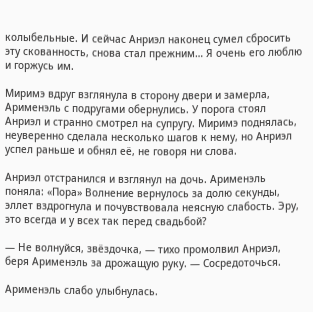колыбельные. И сейчас Анриэл наконец сумел сбросить эту скованность, снова стал прежним… Я очень его люблю и горжусь им.

Миримэ вдруг взглянула в сторону двери и замерла, Арименэль с подругами обернулись. У порога стоял Анриэл и странно смотрел на супругу. Миримэ поднялась, неуверенно сделала несколько шагов к нему, но Анриэл успел раньше и обнял её, не говоря ни слова.

Анриэл отстранился и взглянул на дочь. Арименэль поняла: «Пора» Волнение вернулось за долю секунды, эллет вздрогнула и почувствовала неясную слабость. Эру, это всегда и у всех так перед свадьбой?

— Не волнуйся, звёздочка, — тихо промолвил Анриэл, беря Арименэль за дрожащую руку. — Сосредоточься.

Арименэль слабо улыбнулась.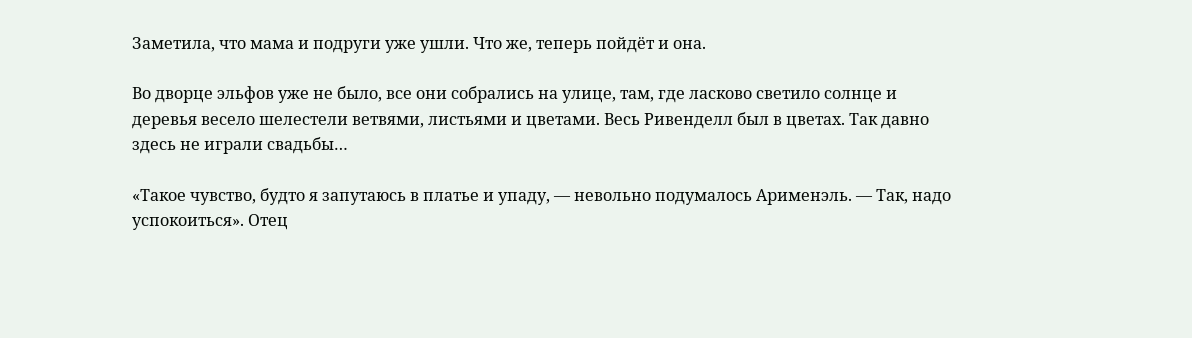Заметила, что мама и подруги уже ушли. Что же, теперь пойдёт и она.

Во дворце эльфов уже не было, все они собрались на улице, там, где ласково светило солнце и деревья весело шелестели ветвями, листьями и цветами. Весь Ривенделл был в цветах. Так давно здесь не играли свадьбы…

«Такое чувство, будто я запутаюсь в платье и упаду, — невольно подумалось Арименэль. — Так, надо успокоиться». Отец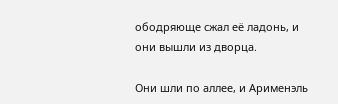ободряюще сжал её ладонь, и они вышли из дворца.

Они шли по аллее, и Арименэль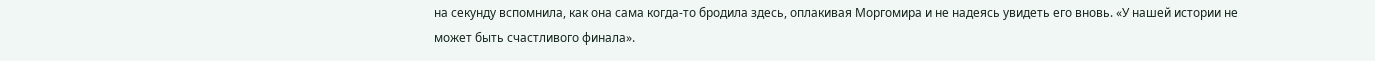на секунду вспомнила, как она сама когда-то бродила здесь, оплакивая Моргомира и не надеясь увидеть его вновь. «У нашей истории не может быть счастливого финала».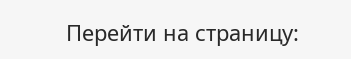Перейти на страницу: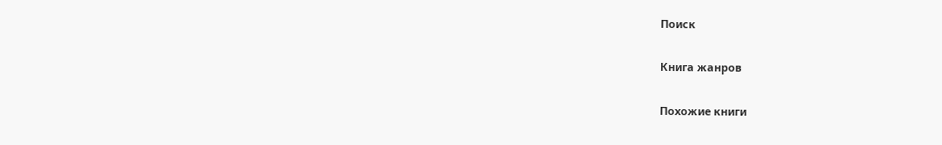Поиск

Книга жанров

Похожие книги